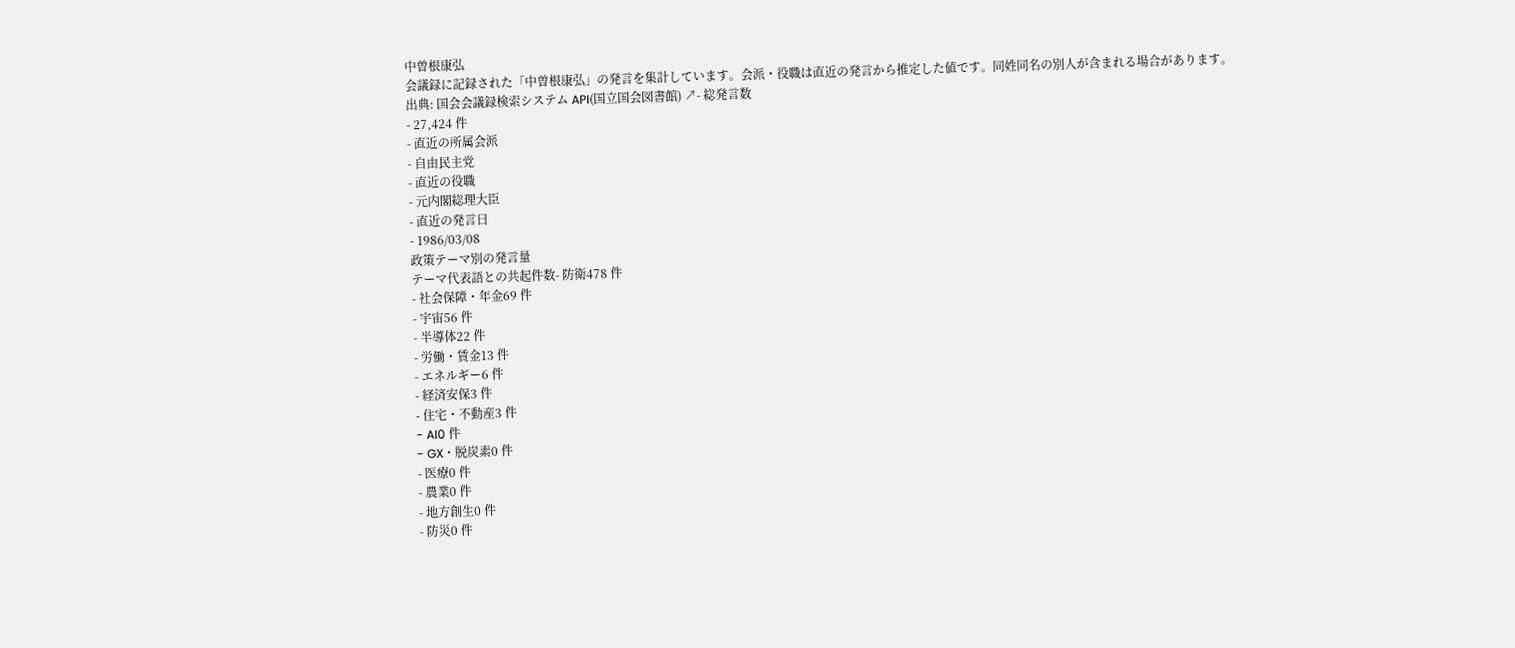中曽根康弘
会議録に記録された「中曽根康弘」の発言を集計しています。会派・役職は直近の発言から推定した値です。同姓同名の別人が含まれる場合があります。
出典: 国会会議録検索システム API(国立国会図書館) ↗- 総発言数
- 27,424 件
- 直近の所属会派
- 自由民主党
- 直近の役職
- 元内閣総理大臣
- 直近の発言日
- 1986/03/08
政策テーマ別の発言量
テーマ代表語との共起件数- 防衛478 件
- 社会保障・年金69 件
- 宇宙56 件
- 半導体22 件
- 労働・賃金13 件
- エネルギー6 件
- 経済安保3 件
- 住宅・不動産3 件
- AI0 件
- GX・脱炭素0 件
- 医療0 件
- 農業0 件
- 地方創生0 件
- 防災0 件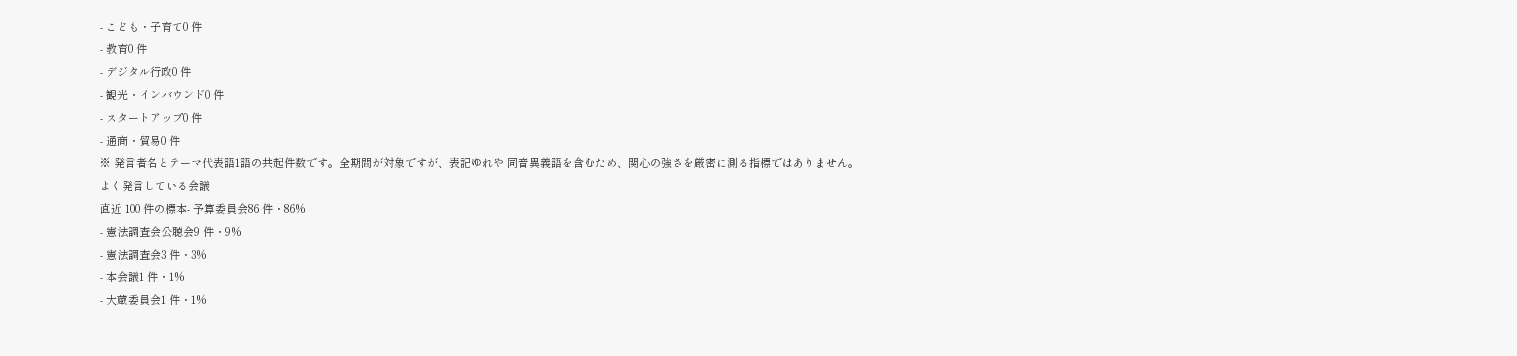- こども・子育て0 件
- 教育0 件
- デジタル行政0 件
- 観光・インバウンド0 件
- スタートアップ0 件
- 通商・貿易0 件
※ 発言者名とテーマ代表語1語の共起件数です。全期間が対象ですが、表記ゆれや 同音異義語を含むため、関心の強さを厳密に測る指標ではありません。
よく発言している会議
直近 100 件の標本- 予算委員会86 件・86%
- 憲法調査会公聴会9 件・9%
- 憲法調査会3 件・3%
- 本会議1 件・1%
- 大蔵委員会1 件・1%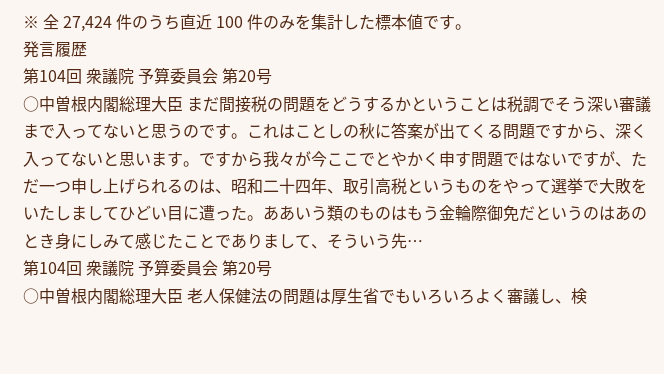※ 全 27,424 件のうち直近 100 件のみを集計した標本値です。
発言履歴
第104回 衆議院 予算委員会 第20号
○中曽根内閣総理大臣 まだ間接税の問題をどうするかということは税調でそう深い審議まで入ってないと思うのです。これはことしの秋に答案が出てくる問題ですから、深く入ってないと思います。ですから我々が今ここでとやかく申す問題ではないですが、ただ一つ申し上げられるのは、昭和二十四年、取引高税というものをやって選挙で大敗をいたしましてひどい目に遭った。ああいう類のものはもう金輪際御免だというのはあのとき身にしみて感じたことでありまして、そういう先…
第104回 衆議院 予算委員会 第20号
○中曽根内閣総理大臣 老人保健法の問題は厚生省でもいろいろよく審議し、検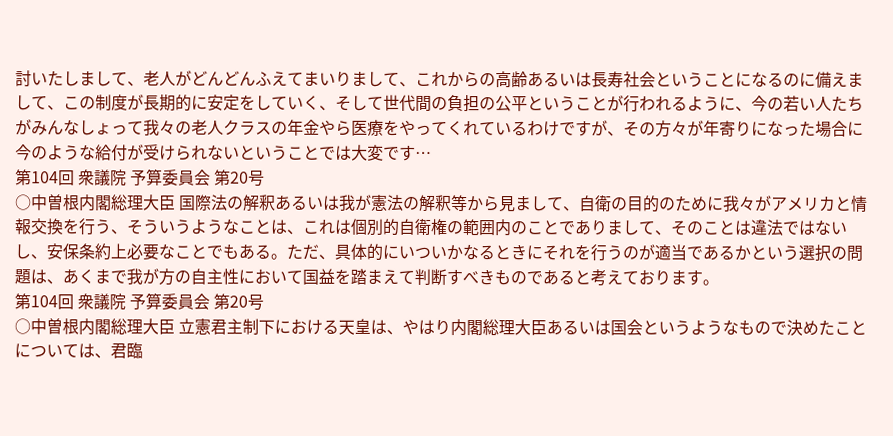討いたしまして、老人がどんどんふえてまいりまして、これからの高齢あるいは長寿社会ということになるのに備えまして、この制度が長期的に安定をしていく、そして世代間の負担の公平ということが行われるように、今の若い人たちがみんなしょって我々の老人クラスの年金やら医療をやってくれているわけですが、その方々が年寄りになった場合に今のような給付が受けられないということでは大変です…
第104回 衆議院 予算委員会 第20号
○中曽根内閣総理大臣 国際法の解釈あるいは我が憲法の解釈等から見まして、自衛の目的のために我々がアメリカと情報交換を行う、そういうようなことは、これは個別的自衛権の範囲内のことでありまして、そのことは違法ではないし、安保条約上必要なことでもある。ただ、具体的にいついかなるときにそれを行うのが適当であるかという選択の問題は、あくまで我が方の自主性において国益を踏まえて判断すべきものであると考えております。
第104回 衆議院 予算委員会 第20号
○中曽根内閣総理大臣 立憲君主制下における天皇は、やはり内閣総理大臣あるいは国会というようなもので決めたことについては、君臨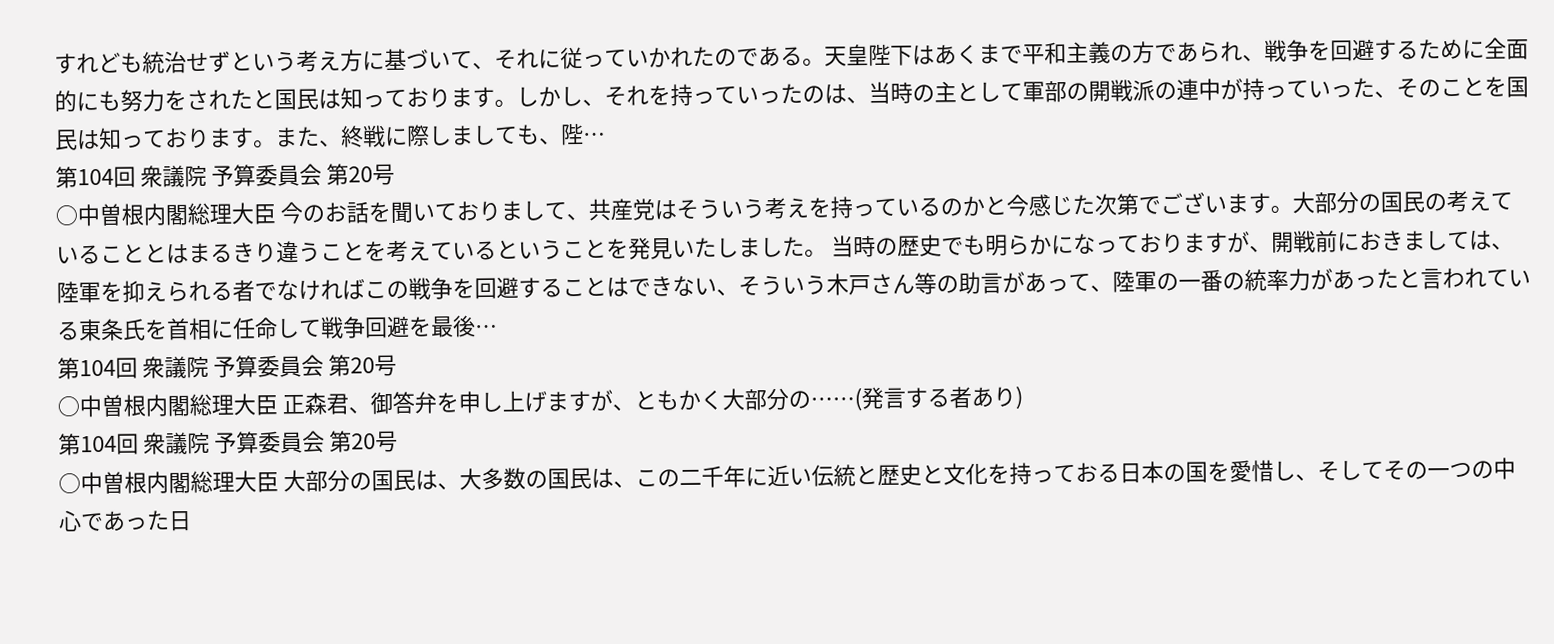すれども統治せずという考え方に基づいて、それに従っていかれたのである。天皇陛下はあくまで平和主義の方であられ、戦争を回避するために全面的にも努力をされたと国民は知っております。しかし、それを持っていったのは、当時の主として軍部の開戦派の連中が持っていった、そのことを国民は知っております。また、終戦に際しましても、陛…
第104回 衆議院 予算委員会 第20号
○中曽根内閣総理大臣 今のお話を聞いておりまして、共産党はそういう考えを持っているのかと今感じた次第でございます。大部分の国民の考えていることとはまるきり違うことを考えているということを発見いたしました。 当時の歴史でも明らかになっておりますが、開戦前におきましては、陸軍を抑えられる者でなければこの戦争を回避することはできない、そういう木戸さん等の助言があって、陸軍の一番の統率力があったと言われている東条氏を首相に任命して戦争回避を最後…
第104回 衆議院 予算委員会 第20号
○中曽根内閣総理大臣 正森君、御答弁を申し上げますが、ともかく大部分の……(発言する者あり)
第104回 衆議院 予算委員会 第20号
○中曽根内閣総理大臣 大部分の国民は、大多数の国民は、この二千年に近い伝統と歴史と文化を持っておる日本の国を愛惜し、そしてその一つの中心であった日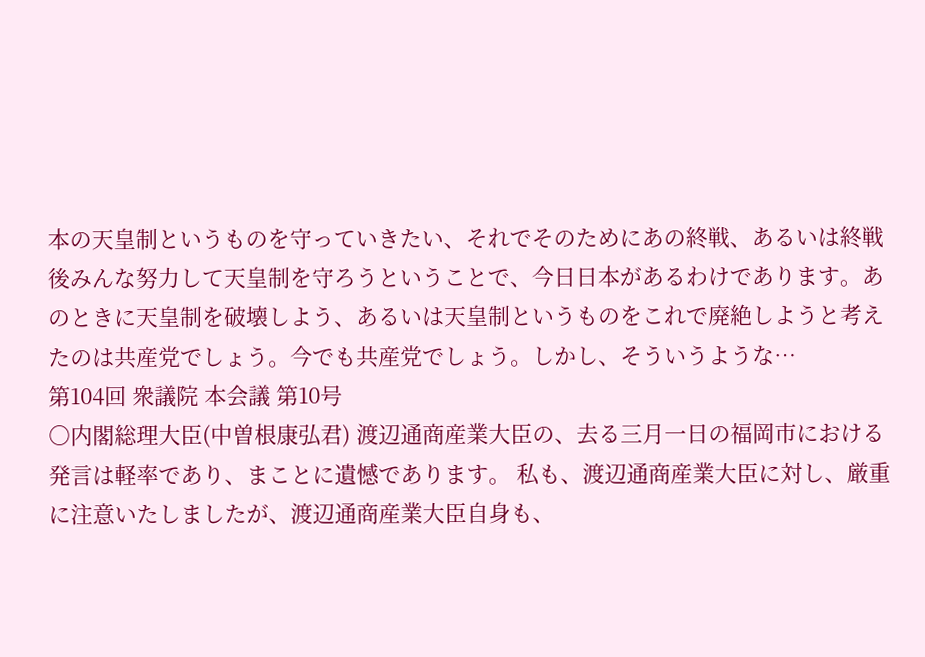本の天皇制というものを守っていきたい、それでそのためにあの終戦、あるいは終戦後みんな努力して天皇制を守ろうということで、今日日本があるわけであります。あのときに天皇制を破壊しよう、あるいは天皇制というものをこれで廃絶しようと考えたのは共産党でしょう。今でも共産党でしょう。しかし、そういうような…
第104回 衆議院 本会議 第10号
○内閣総理大臣(中曽根康弘君) 渡辺通商産業大臣の、去る三月一日の福岡市における発言は軽率であり、まことに遺憾であります。 私も、渡辺通商産業大臣に対し、厳重に注意いたしましたが、渡辺通商産業大臣自身も、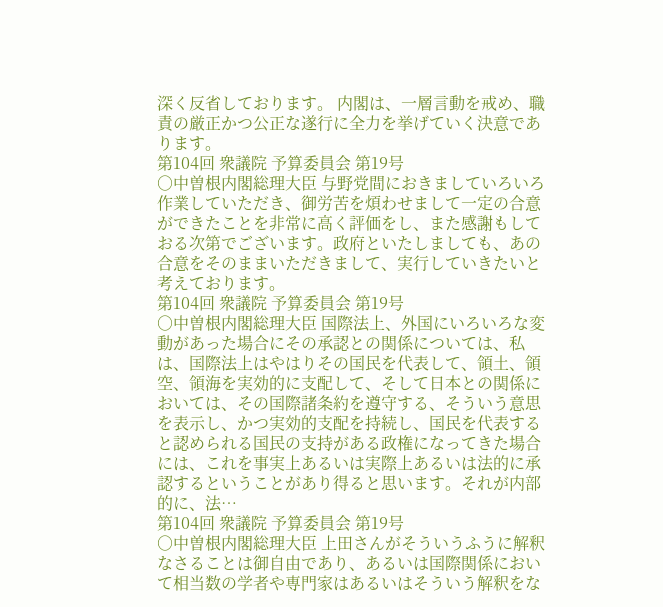深く反省しております。 内閣は、一層言動を戒め、職責の厳正かつ公正な遂行に全力を挙げていく決意であります。
第104回 衆議院 予算委員会 第19号
○中曽根内閣総理大臣 与野党間におきましていろいろ作業していただき、御労苦を煩わせまして一定の合意ができたことを非常に高く評価をし、また感謝もしておる次第でございます。政府といたしましても、あの合意をそのままいただきまして、実行していきたいと考えております。
第104回 衆議院 予算委員会 第19号
○中曽根内閣総理大臣 国際法上、外国にいろいろな変動があった場合にその承認との関係については、私は、国際法上はやはりその国民を代表して、領土、領空、領海を実効的に支配して、そして日本との関係においては、その国際諸条約を遵守する、そういう意思を表示し、かつ実効的支配を持続し、国民を代表すると認められる国民の支持がある政権になってきた場合には、これを事実上あるいは実際上あるいは法的に承認するということがあり得ると思います。それが内部的に、法…
第104回 衆議院 予算委員会 第19号
○中曽根内閣総理大臣 上田さんがそういうふうに解釈なさることは御自由であり、あるいは国際関係において相当数の学者や専門家はあるいはそういう解釈をな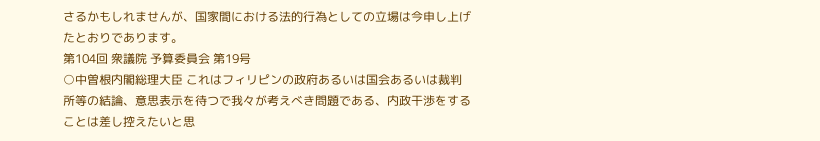さるかもしれませんが、国家間における法的行為としての立場は今申し上げたとおりであります。
第104回 衆議院 予算委員会 第19号
○中曽根内閣総理大臣 これはフィリピンの政府あるいは国会あるいは裁判所等の結論、意思表示を待つで我々が考えべき問題である、内政干渉をすることは差し控えたいと思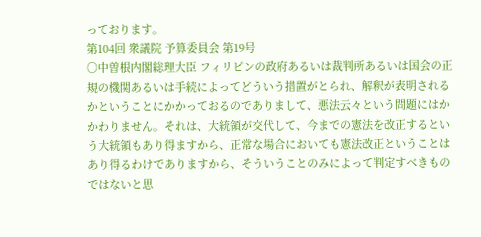っております。
第104回 衆議院 予算委員会 第19号
○中曽根内閣総理大臣 フィリピンの政府あるいは裁判所あるいは国会の正規の機関あるいは手続によってどういう措置がとられ、解釈が表明されるかということにかかっておるのでありまして、悪法云々という問題にはかかわりません。それは、大統領が交代して、今までの憲法を改正するという大統領もあり得ますから、正常な場合においても憲法改正ということはあり得るわけでありますから、そういうことのみによって判定すべきものではないと思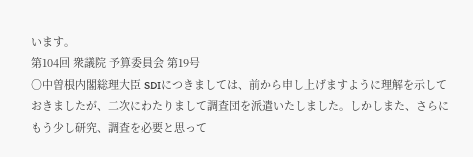います。
第104回 衆議院 予算委員会 第19号
○中曽根内閣総理大臣 SDIにつきましては、前から申し上げますように理解を示しておきましたが、二次にわたりまして調査団を派遣いたしました。しかしまた、さらにもう少し研究、調査を必要と思って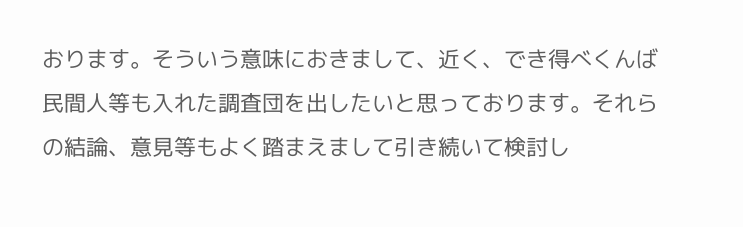おります。そういう意味におきまして、近く、でき得べくんば民間人等も入れた調査団を出したいと思っております。それらの結論、意見等もよく踏まえまして引き続いて検討し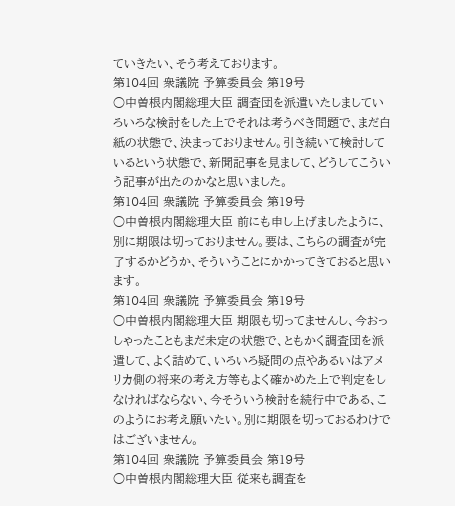ていきたい、そう考えております。
第104回 衆議院 予算委員会 第19号
○中曽根内閣総理大臣 調査団を派遣いたしましていろいろな検討をした上でそれは考うべき問題で、まだ白紙の状態で、決まっておりません。引き続いて検討しているという状態で、新聞記事を見まして、どうしてこういう記事が出たのかなと思いました。
第104回 衆議院 予算委員会 第19号
○中曽根内閣総理大臣 前にも申し上げましたように、別に期限は切っておりません。要は、こちらの調査が完了するかどうか、そういうことにかかってきておると思います。
第104回 衆議院 予算委員会 第19号
○中曽根内閣総理大臣 期限も切ってませんし、今おっしゃったこともまだ未定の状態で、ともかく調査団を派遣して、よく詰めて、いろいろ疑問の点やあるいはアメリカ側の将来の考え方等もよく確かめた上で判定をしなければならない、今そういう検討を続行中である、このようにお考え願いたい。別に期限を切っておるわけではございません。
第104回 衆議院 予算委員会 第19号
○中曽根内閣総理大臣 従来も調査を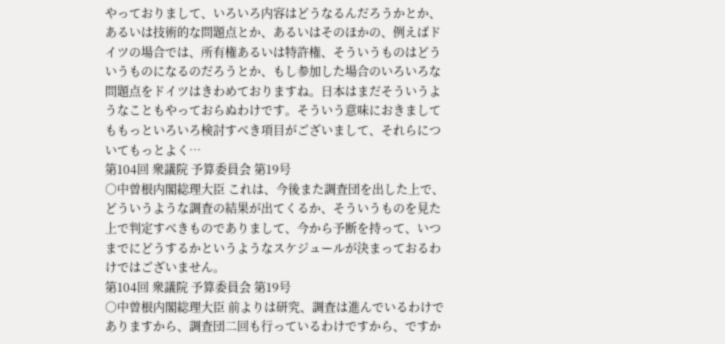やっておりまして、いろいろ内容はどうなるんだろうかとか、あるいは技術的な問題点とか、あるいはそのほかの、例えばドイツの場合では、所有権あるいは特許権、そういうものはどういうものになるのだろうとか、もし参加した場合のいろいろな問題点をドイツはきわめておりますね。日本はまだそういうようなこともやっておらぬわけです。そういう意味におきましてももっといろいろ検討すべき項目がございまして、それらについてもっとよく…
第104回 衆議院 予算委員会 第19号
○中曽根内閣総理大臣 これは、今後また調査団を出した上で、どういうような調査の結果が出てくるか、そういうものを見た上で判定すべきものでありまして、今から予断を持って、いつまでにどうするかというようなスケジュールが決まっておるわけではございません。
第104回 衆議院 予算委員会 第19号
○中曽根内閣総理大臣 前よりは研究、調査は進んでいるわけでありますから、調査団二回も行っているわけですから、ですか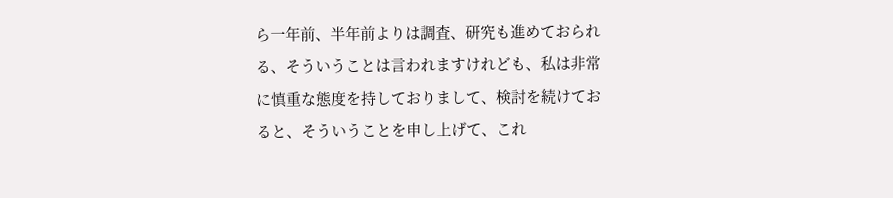ら一年前、半年前よりは調査、研究も進めておられる、そういうことは言われますけれども、私は非常に慎重な態度を持しておりまして、検討を続けておると、そういうことを申し上げて、これ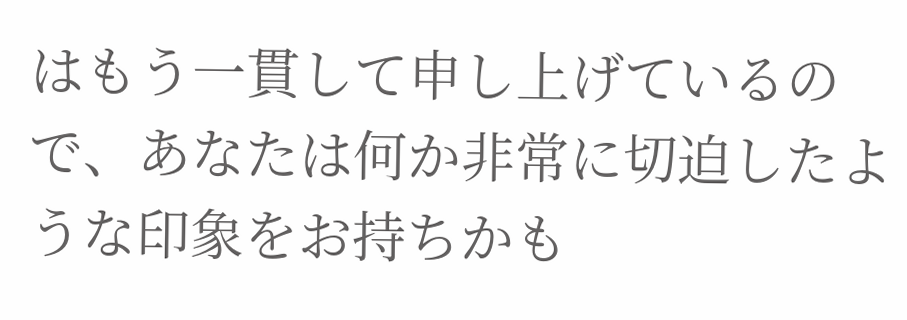はもう一貫して申し上げているので、あなたは何か非常に切迫したような印象をお持ちかも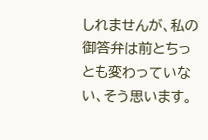しれませんが、私の御答弁は前とちっとも変わっていない、そう思います。